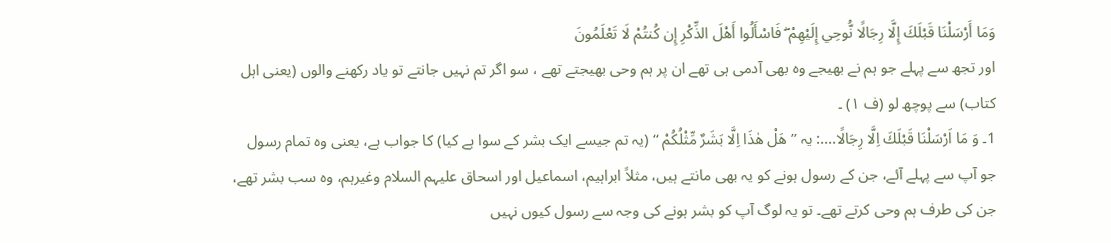وَمَا أَرْسَلْنَا قَبْلَكَ إِلَّا رِجَالًا نُّوحِي إِلَيْهِمْ ۖ فَاسْأَلُوا أَهْلَ الذِّكْرِ إِن كُنتُمْ لَا تَعْلَمُونَ
اور تجھ سے پہلے جو ہم نے بھیجے وہ بھی آدمی ہی تھے ان پر ہم وحی بھیجتے تھے ، سو اگر تم نہیں جانتے تو یاد رکھنے والوں (یعنی اہل کتاب) سے پوچھ لو (ف ١) ۔
1۔ وَ مَا اَرْسَلْنَا قَبْلَكَ اِلَّا رِجَالًا....: یہ ’’ هَلْ هٰذَا اِلَّا بَشَرٌ مِّثْلُكُمْ ‘‘ (یہ تم جیسے ایک بشر کے سوا ہے کیا) کا جواب ہے، یعنی وہ تمام رسول جو آپ سے پہلے آئے، جن کے رسول ہونے کو یہ بھی مانتے ہیں، مثلاً ابراہیم، اسماعیل اور اسحاق علیہم السلام وغیرہم، وہ سب بشر تھے، جن کی طرف ہم وحی کرتے تھے۔ تو یہ لوگ آپ کو بشر ہونے کی وجہ سے رسول کیوں نہیں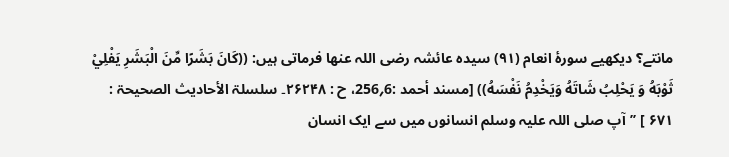مانتے؟ دیکھیے سورۂ انعام (۹۱) سیدہ عائشہ رضی اللہ عنھا فرماتی ہیں: ((كَانَ بَشَرًا مِّنَ الْبَشَرِ يَفْلِيْ ثَوْبَهُ وَ يَحْلِبُ شَاتَهُ وَيَخْدِمُ نَفْسَهُ)) [مسند أحمد :6؍256، ح : ۲۶۲۴۸۔ سلسلۃ الأحادیث الصحیحۃ : ۶۷۱ ] ’’آپ صلی اللہ علیہ وسلم انسانوں میں سے ایک انسان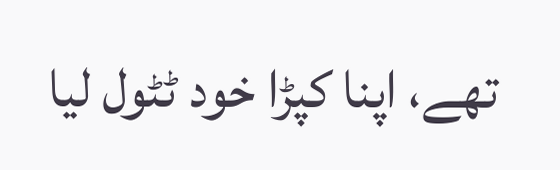تھے، اپنا کپڑا خود ٹٹول لیا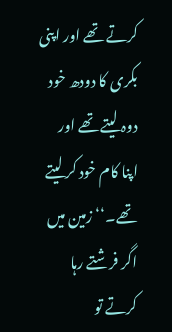کرتے تھے اور اپنی بکری کا دودھ خود دوہ لیتے تھے اور اپنا کام خود کر لیتے تھے۔‘‘ زمین میں اگر فرشتے رہا کرتے تو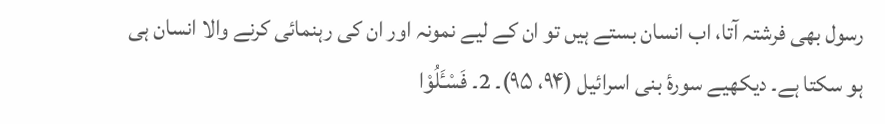رسول بھی فرشتہ آتا، اب انسان بستے ہیں تو ان کے لیے نمونہ اور ان کی رہنمائی کرنے والا انسان ہی ہو سکتا ہے۔ دیکھیے سورۂ بنی اسرائیل (۹۴، ۹۵)۔ 2۔ فَسْـَٔلُوْا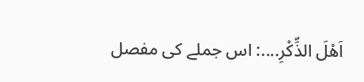اَهْلَ الذِّكْرِ....: اس جملے کی مفصل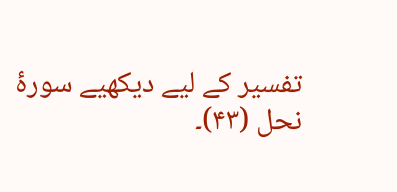تفسیر کے لیے دیکھیے سورۂ نحل (۴۳)۔